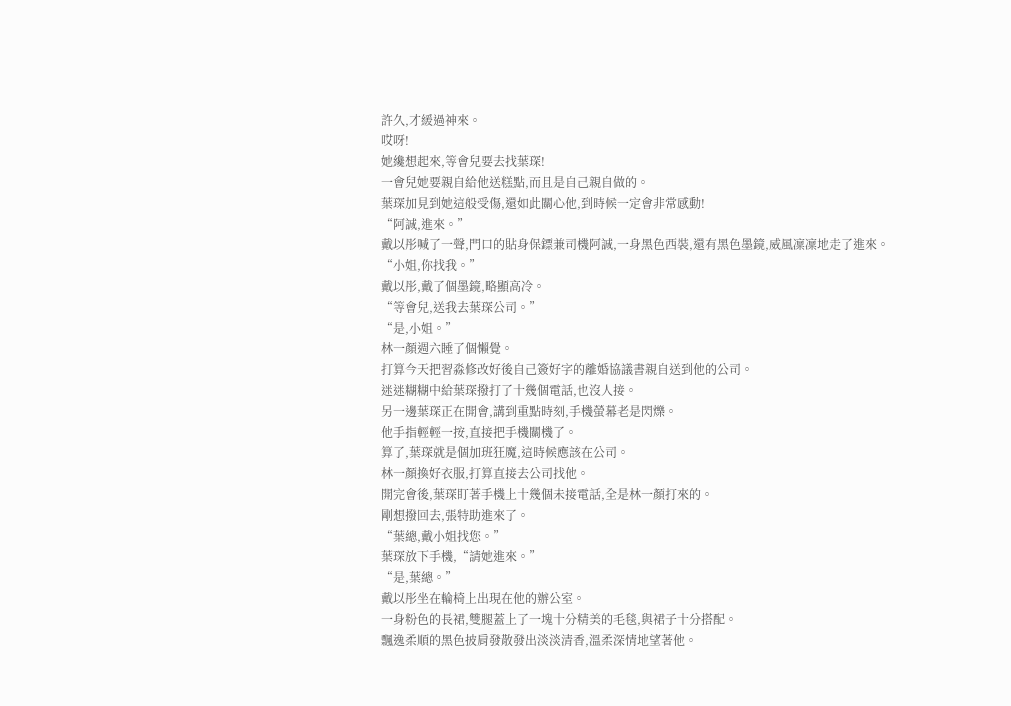許久,才緩過神來。
哎呀!
她纔想起來,等會兒要去找葉琛!
一會兒她要親自給他送糕點,而且是自己親自做的。
葉琛加見到她這般受傷,還如此關心他,到時候一定會非常感動!
“阿誠,進來。”
戴以彤喊了一聲,門口的貼身保鏢兼司機阿誠,一身黑色西裝,還有黑色墨鏡,威風凜凜地走了進來。
“小姐,你找我。”
戴以彤,戴了個墨鏡,略顯高冷。
“等會兒,送我去葉琛公司。”
“是,小姐。”
林一顏週六睡了個懶覺。
打算今天把習淼修改好後自己簽好字的離婚協議書親自送到他的公司。
迷迷糊糊中給葉琛撥打了十幾個電話,也沒人接。
另一邊葉琛正在開會,講到重點時刻,手機螢幕老是閃爍。
他手指輕輕一按,直接把手機關機了。
算了,葉琛就是個加班狂魔,這時候應該在公司。
林一顏換好衣服,打算直接去公司找他。
開完會後,葉琛盯著手機上十幾個未接電話,全是林一顏打來的。
剛想撥回去,張特助進來了。
“葉總,戴小姐找您。”
葉琛放下手機,“請她進來。”
“是,葉總。”
戴以彤坐在輪椅上出現在他的辦公室。
一身粉色的長裙,雙腿蓋上了一塊十分精美的毛毯,與裙子十分搭配。
飄逸柔順的黑色披肩發散發出淡淡清香,溫柔深情地望著他。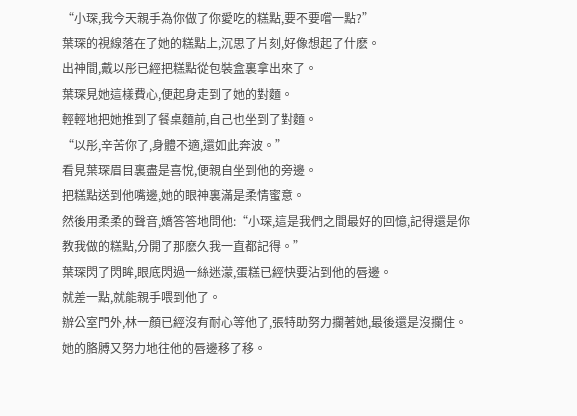“小琛,我今天親手為你做了你愛吃的糕點,要不要嚐一點?”
葉琛的視線落在了她的糕點上,沉思了片刻,好像想起了什麽。
出神間,戴以彤已經把糕點從包裝盒裏拿出來了。
葉琛見她這樣費心,便起身走到了她的對麵。
輕輕地把她推到了餐桌麵前,自己也坐到了對麵。
“以彤,辛苦你了,身體不適,還如此奔波。”
看見葉琛眉目裏盡是喜悅,便親自坐到他的旁邊。
把糕點送到他嘴邊,她的眼神裏滿是柔情蜜意。
然後用柔柔的聲音,嬌答答地問他:“小琛,這是我們之間最好的回憶,記得還是你教我做的糕點,分開了那麽久我一直都記得。”
葉琛閃了閃眸,眼底閃過一絲迷濛,蛋糕已經快要沾到他的唇邊。
就差一點,就能親手喂到他了。
辦公室門外,林一顏已經沒有耐心等他了,張特助努力攔著她,最後還是沒攔住。
她的胳膊又努力地往他的唇邊移了移。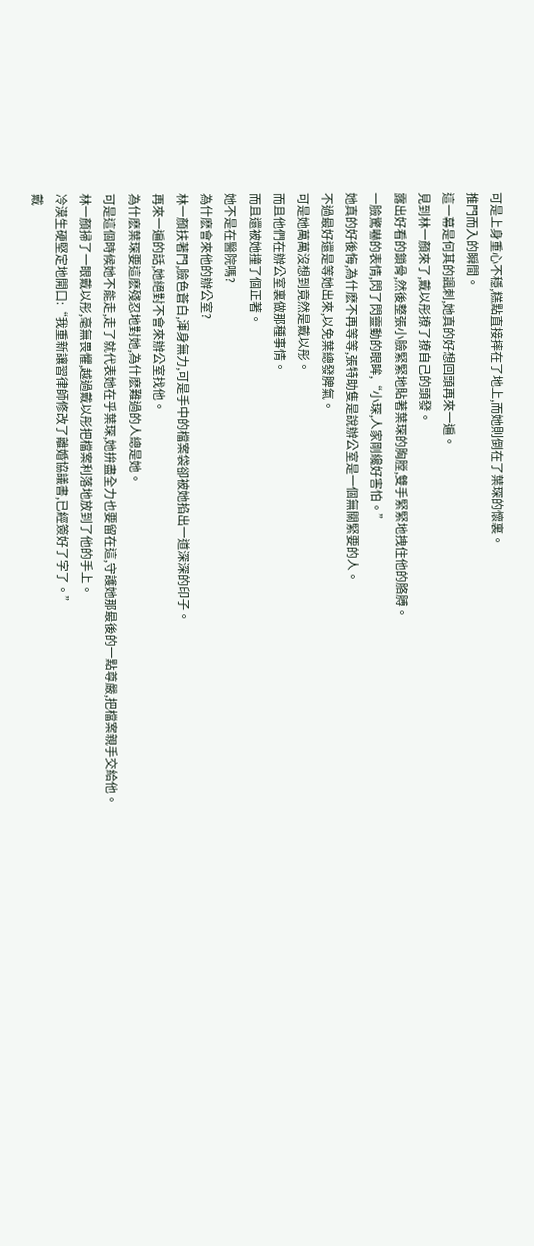可是上身重心不穩,糕點直接摔在了地上,而她則倒在了葉琛的懷裏。
推門而入的瞬間。
這一幕是何其的諷刺,她真的好想回頭再來一遍。
見到林一顏來了,戴以彤撩了撩自己的頭發。
露出好看的鎖骨,然後整張小臉緊緊地貼著葉琛的胸膛,雙手緊緊地拽住他的胳膊。
一臉驚嚇的表情,閃了閃靈動的眼眸,“小琛,人家剛纔好害怕。”
她真的好後悔,為什麽不再等等,張特助隻是說辦公室是一個無關緊要的人。
不過最好還是等她出來,以免葉總發脾氣。
可是她萬萬沒想到竟然是戴以彤。
而且他們在辦公室裏做那種事情。
而且還被她撞了個正著。
她不是在醫院嗎?
為什麽會來他的辦公室?
林一顏扶著門,臉色蒼白,渾身無力,可是手中的檔案袋卻被她掐出一道深深的印子。
再來一遍的話,她絕對不會來辦公室找他。
為什麽葉琛要這麽殘忍地對她,為什麽難過的人總是她。
可是這個時候她不能走,走了就代表她在乎葉琛,她拚盡全力也要留在這,守護她那最後的一點尊嚴,把檔案親手交給他。
林一顏掃了一眼戴以彤,毫無畏懼,越過戴以彤把檔案利落地放到了他的手上。
冷漠生硬堅定地開口:“我重新讓習律師修改了離婚協議書,已經簽好了字了。”
戴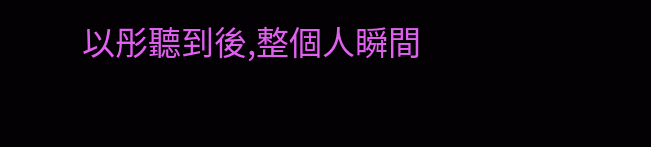以彤聽到後,整個人瞬間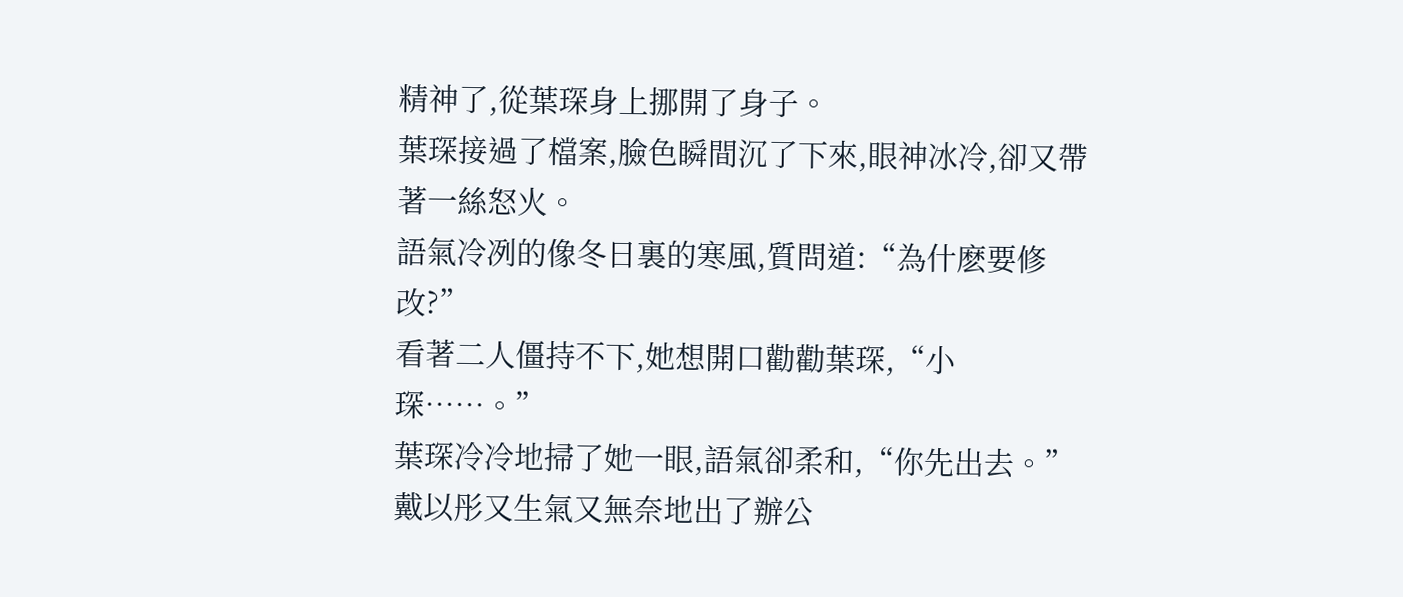精神了,從葉琛身上挪開了身子。
葉琛接過了檔案,臉色瞬間沉了下來,眼神冰冷,卻又帶著一絲怒火。
語氣冷冽的像冬日裏的寒風,質問道:“為什麽要修改?”
看著二人僵持不下,她想開口勸勸葉琛,“小琛……。”
葉琛冷冷地掃了她一眼,語氣卻柔和,“你先出去。”
戴以彤又生氣又無奈地出了辦公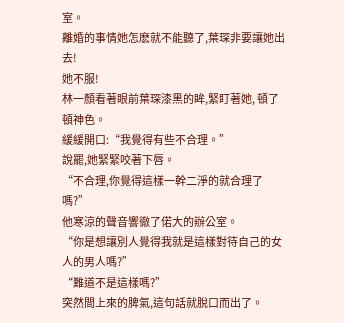室。
離婚的事情她怎麽就不能聽了,葉琛非要讓她出去!
她不服!
林一顏看著眼前葉琛漆黑的眸,緊盯著她, 頓了頓神色。
緩緩開口:“我覺得有些不合理。”
說罷,她緊緊咬著下唇。
“不合理,你覺得這樣一幹二淨的就合理了嗎?”
他寒涼的聲音響徹了偌大的辦公室。
“你是想讓別人覺得我就是這樣對待自己的女人的男人嗎?”
“難道不是這樣嗎?”
突然間上來的脾氣,這句話就脫口而出了。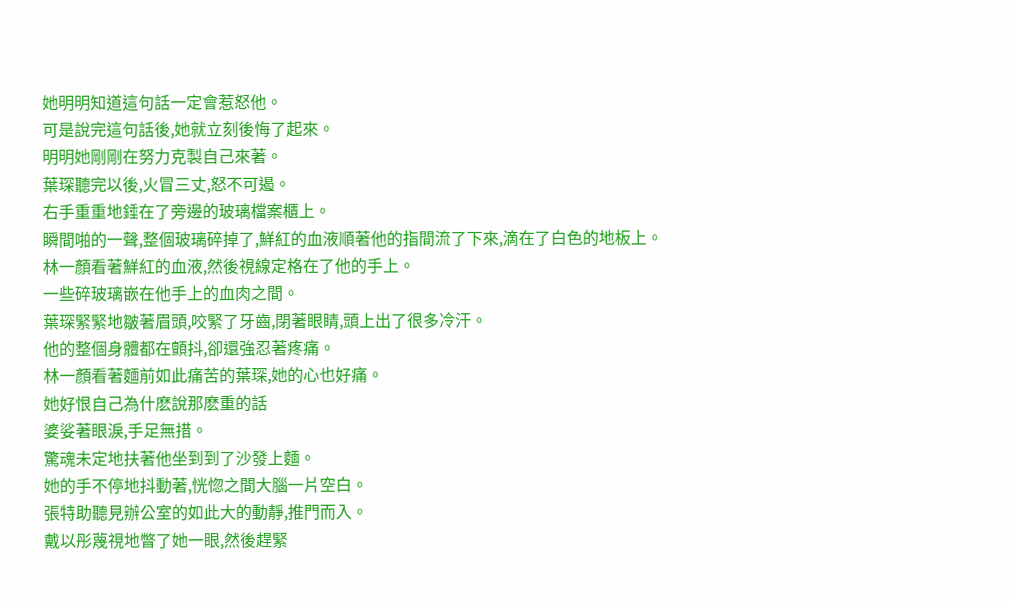她明明知道這句話一定會惹怒他。
可是說完這句話後,她就立刻後悔了起來。
明明她剛剛在努力克製自己來著。
葉琛聽完以後,火冒三丈,怒不可遏。
右手重重地錘在了旁邊的玻璃檔案櫃上。
瞬間啪的一聲,整個玻璃碎掉了,鮮紅的血液順著他的指間流了下來,滴在了白色的地板上。
林一顏看著鮮紅的血液,然後視線定格在了他的手上。
一些碎玻璃嵌在他手上的血肉之間。
葉琛緊緊地皺著眉頭,咬緊了牙齒,閉著眼睛,頭上出了很多冷汗。
他的整個身體都在顫抖,卻還強忍著疼痛。
林一顏看著麵前如此痛苦的葉琛,她的心也好痛。
她好恨自己為什麽說那麽重的話
婆娑著眼淚,手足無措。
驚魂未定地扶著他坐到到了沙發上麵。
她的手不停地抖動著,恍惚之間大腦一片空白。
張特助聽見辦公室的如此大的動靜,推門而入。
戴以彤蔑視地瞥了她一眼,然後趕緊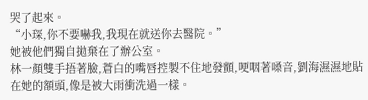哭了起來。
“小琛,你不要嚇我,我現在就送你去醫院。”
她被他們獨自拋棄在了辦公室。
林一顏雙手捂著臉,蒼白的嘴唇控製不住地發顫,哽咽著嗓音,劉海濕濕地貼在她的額頭,像是被大雨衝洗過一樣。